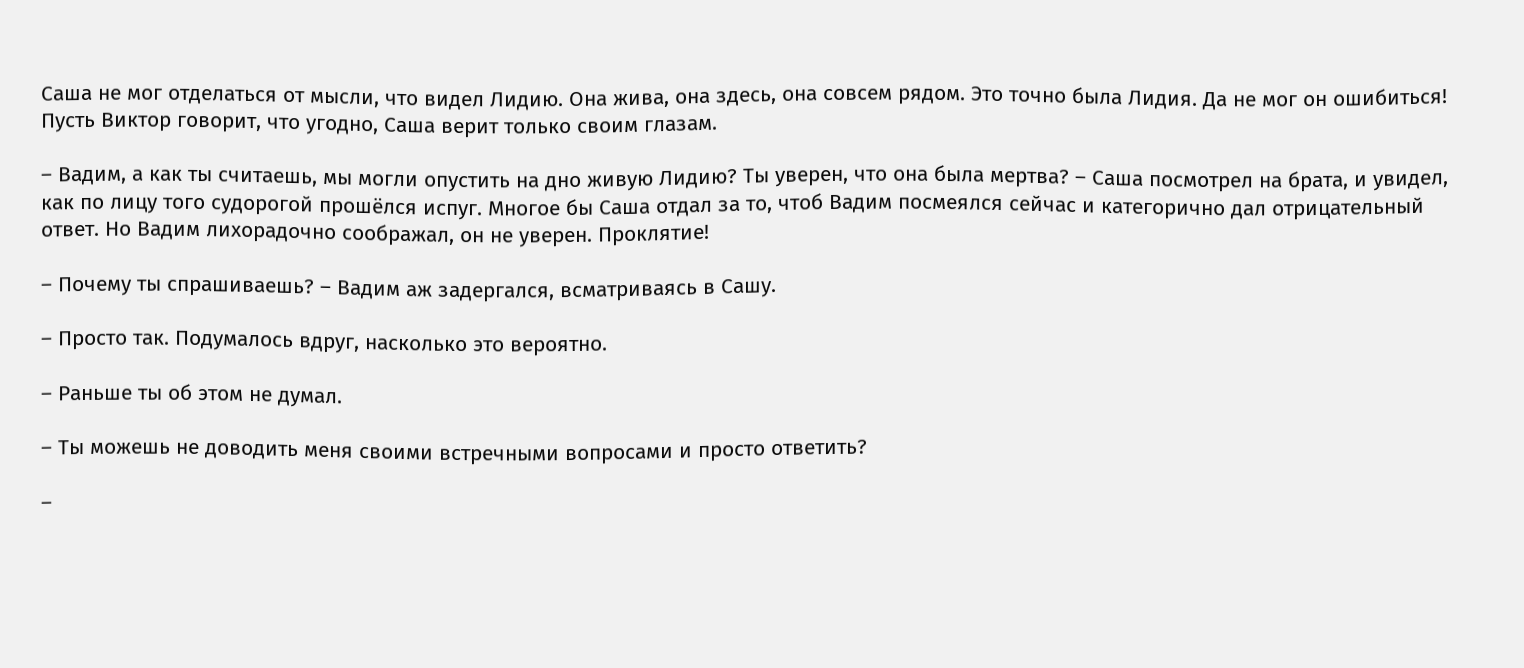Саша не мог отделаться от мысли, что видел Лидию. Она жива, она здесь, она совсем рядом. Это точно была Лидия. Да не мог он ошибиться! Пусть Виктор говорит, что угодно, Саша верит только своим глазам.

– Вадим, а как ты считаешь, мы могли опустить на дно живую Лидию? Ты уверен, что она была мертва? – Саша посмотрел на брата, и увидел, как по лицу того судорогой прошёлся испуг. Многое бы Саша отдал за то, чтоб Вадим посмеялся сейчас и категорично дал отрицательный ответ. Но Вадим лихорадочно соображал, он не уверен. Проклятие!

– Почему ты спрашиваешь? – Вадим аж задергался, всматриваясь в Сашу.

– Просто так. Подумалось вдруг, насколько это вероятно.

– Раньше ты об этом не думал.

– Ты можешь не доводить меня своими встречными вопросами и просто ответить?

–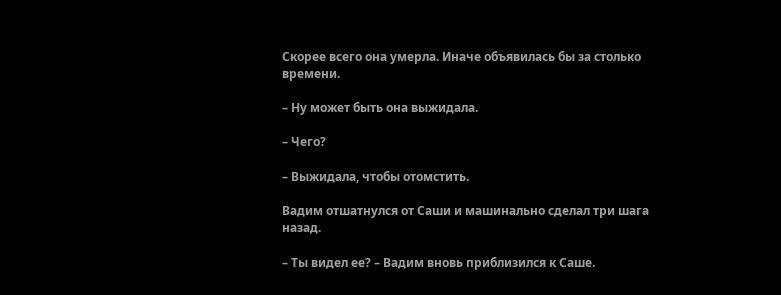Скорее всего она умерла. Иначе объявилась бы за столько времени.

– Ну может быть она выжидала.

– Чего?

– Выжидала, чтобы отомстить.

Вадим отшатнулся от Саши и машинально сделал три шага назад.

– Ты видел ее? – Вадим вновь приблизился к Саше.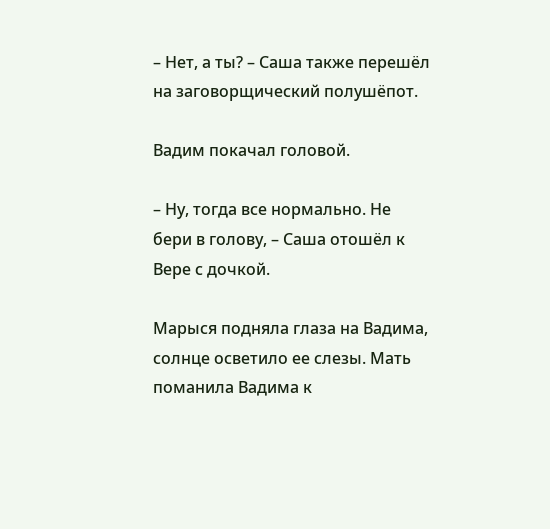– Нет, а ты? – Саша также перешёл на заговорщический полушёпот.

Вадим покачал головой.

– Ну, тогда все нормально. Не бери в голову, – Саша отошёл к Вере с дочкой.

Марыся подняла глаза на Вадима, солнце осветило ее слезы. Мать поманила Вадима к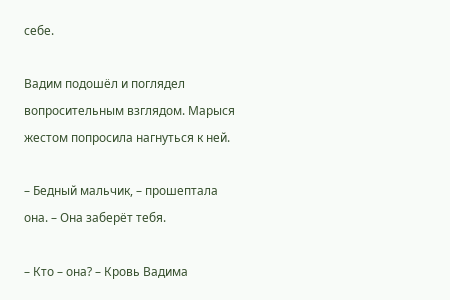себе.

Вадим подошёл и поглядел вопросительным взглядом. Марыся жестом попросила нагнуться к ней.

– Бедный мальчик, – прошептала она. – Она заберёт тебя.

– Кто – она? – Кровь Вадима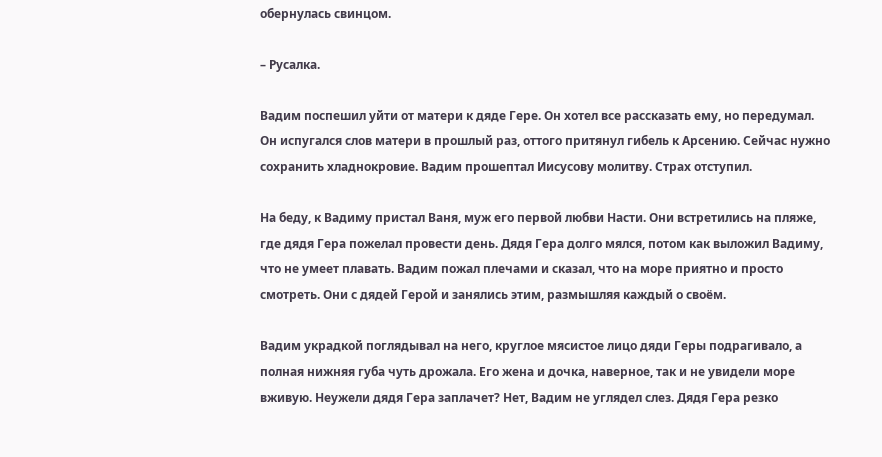обернулась свинцом.

– Русалка.

Вадим поспешил уйти от матери к дяде Гере. Он хотел все рассказать ему, но передумал. Он испугался слов матери в прошлый раз, оттого притянул гибель к Арсению. Сейчас нужно сохранить хладнокровие. Вадим прошептал Иисусову молитву. Страх отступил.

На беду, к Вадиму пристал Ваня, муж его первой любви Насти. Они встретились на пляже, где дядя Гера пожелал провести день. Дядя Гера долго мялся, потом как выложил Вадиму, что не умеет плавать. Вадим пожал плечами и сказал, что на море приятно и просто смотреть. Они с дядей Герой и занялись этим, размышляя каждый о своём.

Вадим украдкой поглядывал на него, круглое мясистое лицо дяди Геры подрагивало, а полная нижняя губа чуть дрожала. Его жена и дочка, наверное, так и не увидели море вживую. Неужели дядя Гера заплачет? Нет, Вадим не углядел слез. Дядя Гера резко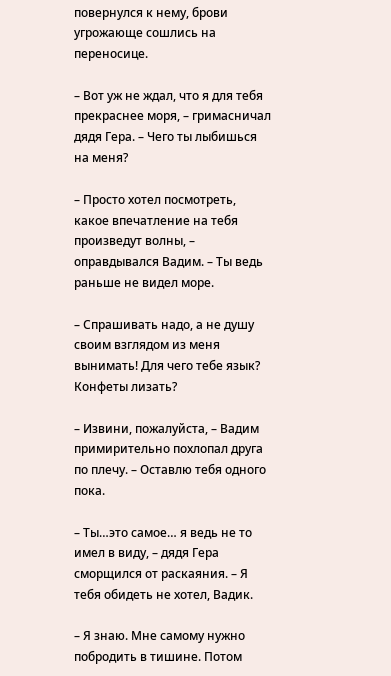повернулся к нему, брови угрожающе сошлись на переносице.

– Вот уж не ждал, что я для тебя прекраснее моря, – гримасничал дядя Гера. – Чего ты лыбишься на меня?

– Просто хотел посмотреть, какое впечатление на тебя произведут волны, – оправдывался Вадим. – Ты ведь раньше не видел море.

– Спрашивать надо, а не душу своим взглядом из меня вынимать! Для чего тебе язык? Конфеты лизать?

– Извини, пожалуйста, – Вадим примирительно похлопал друга по плечу. – Оставлю тебя одного пока.

– Ты…это самое… я ведь не то имел в виду, – дядя Гера сморщился от раскаяния. – Я тебя обидеть не хотел, Вадик.

– Я знаю. Мне самому нужно побродить в тишине. Потом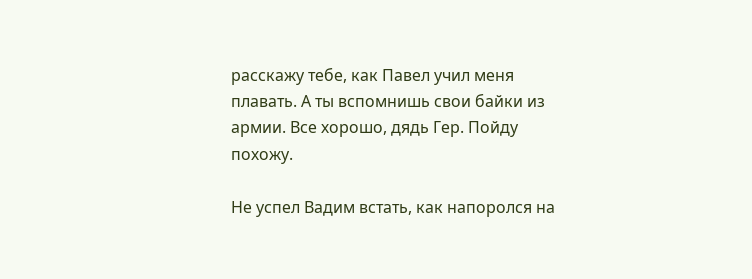расскажу тебе, как Павел учил меня плавать. А ты вспомнишь свои байки из армии. Все хорошо, дядь Гер. Пойду похожу.

Не успел Вадим встать, как напоролся на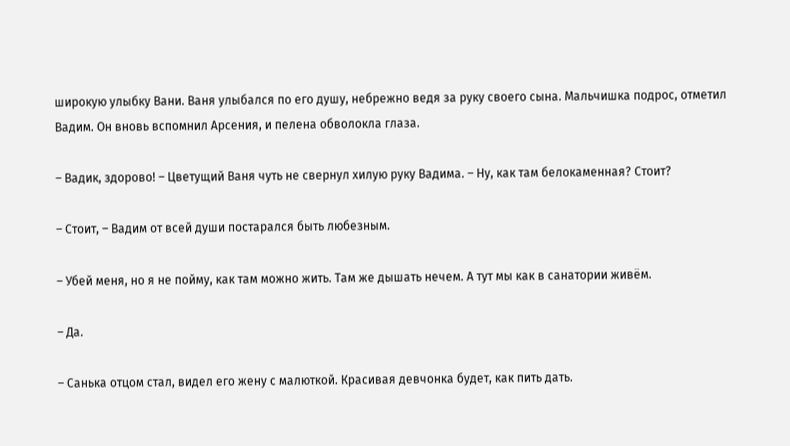широкую улыбку Вани. Ваня улыбался по его душу, небрежно ведя за руку своего сына. Мальчишка подрос, отметил Вадим. Он вновь вспомнил Арсения, и пелена обволокла глаза.

– Вадик, здорово! – Цветущий Ваня чуть не свернул хилую руку Вадима. – Ну, как там белокаменная? Стоит?

– Стоит, – Вадим от всей души постарался быть любезным.

– Убей меня, но я не пойму, как там можно жить. Там же дышать нечем. А тут мы как в санатории живём.

– Да.

– Санька отцом стал, видел его жену с малюткой. Красивая девчонка будет, как пить дать.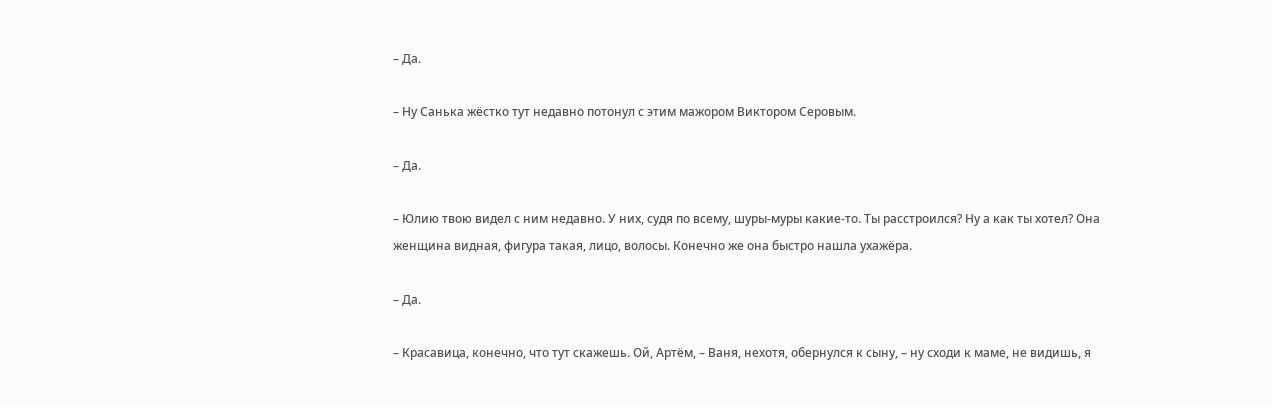– Да.

– Ну Санька жёстко тут недавно потонул с этим мажором Виктором Серовым.

– Да.

– Юлию твою видел с ним недавно. У них, судя по всему, шуры-муры какие-то. Ты расстроился? Ну а как ты хотел? Она женщина видная, фигура такая, лицо, волосы. Конечно же она быстро нашла ухажёра.

– Да.

– Красавица, конечно, что тут скажешь. Ой, Артём, – Ваня, нехотя, обернулся к сыну, – ну сходи к маме, не видишь, я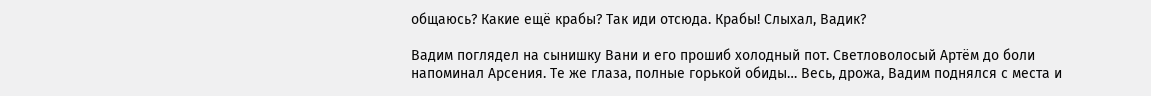общаюсь? Какие ещё крабы? Так иди отсюда. Крабы! Слыхал, Вадик?

Вадим поглядел на сынишку Вани и его прошиб холодный пот. Светловолосый Артём до боли напоминал Арсения. Те же глаза, полные горькой обиды… Весь, дрожа, Вадим поднялся с места и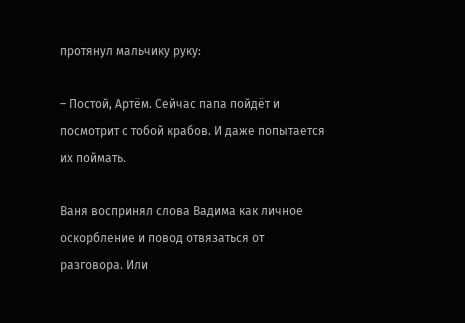протянул мальчику руку:

– Постой, Артём. Сейчас папа пойдёт и посмотрит с тобой крабов. И даже попытается их поймать.

Ваня воспринял слова Вадима как личное оскорбление и повод отвязаться от разговора. Или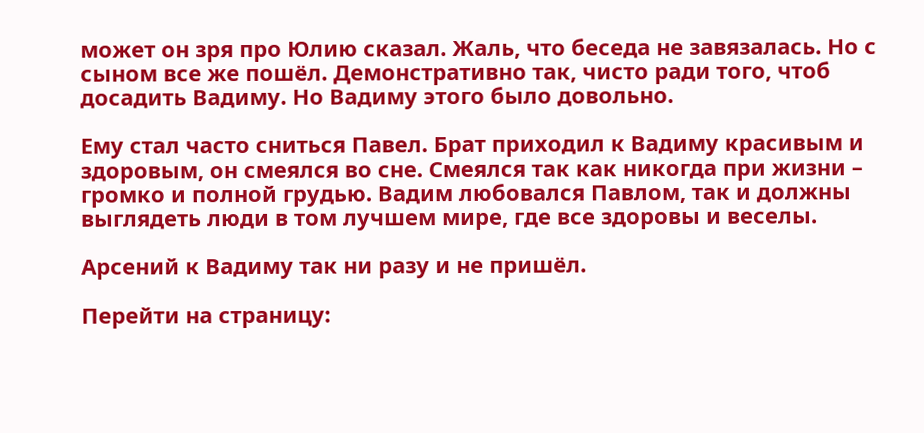может он зря про Юлию сказал. Жаль, что беседа не завязалась. Но с сыном все же пошёл. Демонстративно так, чисто ради того, чтоб досадить Вадиму. Но Вадиму этого было довольно.

Ему стал часто сниться Павел. Брат приходил к Вадиму красивым и здоровым, он смеялся во сне. Смеялся так как никогда при жизни – громко и полной грудью. Вадим любовался Павлом, так и должны выглядеть люди в том лучшем мире, где все здоровы и веселы.

Арсений к Вадиму так ни разу и не пришёл.

Перейти на страницу: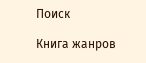Поиск

Книга жанров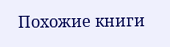Похожие книги